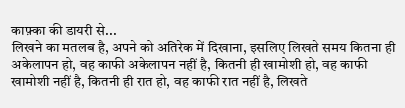काफ़्का की डायरी से...
लिखने का मतलब है, अपने को अतिरेक में दिखाना, इसलिए लिखते समय कितना ही अकेलापन हो, वह काफी अकेलापन नहीं है, कितनी ही खामोशी हो, वह काफी खामोशी नहीं है, कितनी ही रात हो, वह काफी रात नहीं है, लिखते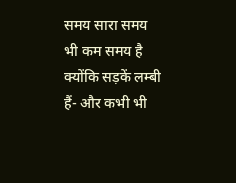समय सारा समय भी कम समय है क्योंकि सड़कें लम्बी हैं- और कभी भी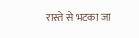रास्ते से भटका जा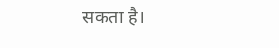सकता है।